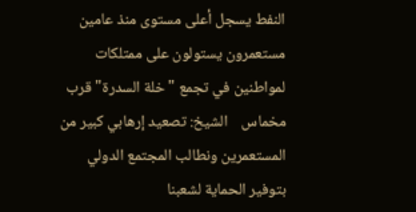النفط يسجل أعلى مستوى منذ عامين    مستعمرون يستولون على ممتلكات لمواطنين في تجمع "خلة السدرة" قرب مخماس    الشيخ: تصعيد إرهابي كبير من المستعمرين ونطالب المجتمع الدولي بتوفير الحماية لشعبنا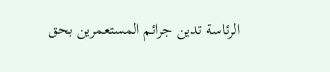الرئاسة تدين جرائم المستعمرين بحق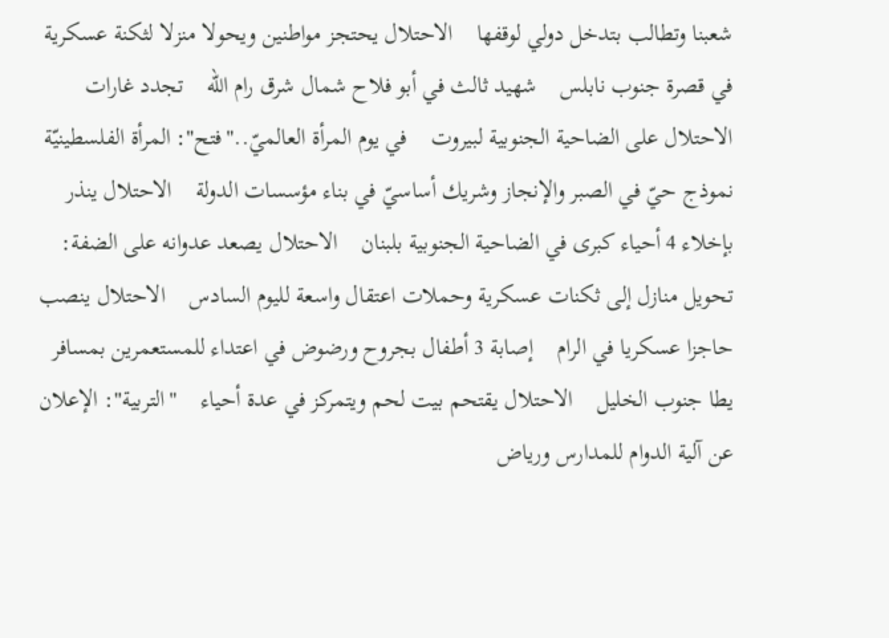شعبنا وتطالب بتدخل دولي لوقفها    الاحتلال يحتجز مواطنين ويحولا منزلا لثكنة عسكرية في قصرة جنوب نابلس    شهيد ثالث في أبو فلاح شمال شرق رام الله    تجدد غارات الاحتلال على الضاحية الجنوبية لبيروت    في يوم المرأة العالميّ.."فتح": المرأة الفلسطينيّة نموذج حيّ في الصبر والإنجاز وشريك أساسيّ في بناء مؤسسات الدولة    الاحتلال ينذر بإخلاء 4 أحياء كبرى في الضاحية الجنوبية بلبنان    الاحتلال يصعد عدوانه على الضفة: تحويل منازل إلى ثكنات عسكرية وحملات اعتقال واسعة لليوم السادس    الاحتلال ينصب حاجزا عسكريا في الرام    إصابة 3 أطفال بجروح ورضوض في اعتداء للمستعمرين بمسافر يطا جنوب الخليل    الاحتلال يقتحم بيت لحم ويتمركز في عدة أحياء    "التربية": الإعلان عن آلية الدوام للمدارس ورياض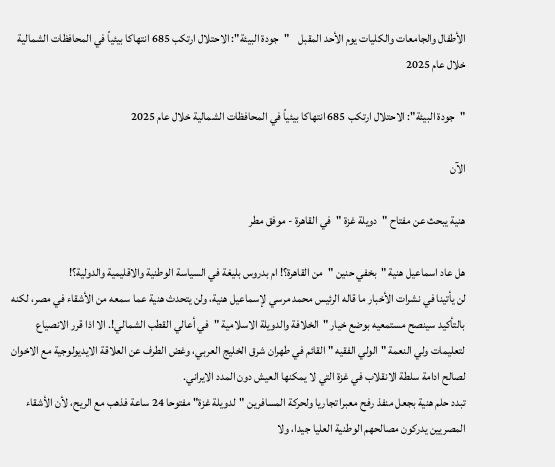الأطفال والجامعات والكليات يوم الأحد المقبل    "جودة البيئة": الاحتلال ارتكب 685 انتهاكا بيئياً في المحافظات الشمالية خلال عام 2025

"جودة البيئة": الاحتلال ارتكب 685 انتهاكا بيئياً في المحافظات الشمالية خلال عام 2025

الآن

هنية يبحث عن مفتاح "دويلة غزة "في القاهرة - موفق مطر

هل عاد اسماعيل هنية "بخفي حنين "من القاهرة؟! ام بدروس بليغة في السياسة الوطنية والاقليمية والدولية؟!
لن يأتينا في نشرات الأخبار ما قاله الرئيس محمد مرسي لإسماعيل هنية، ولن يتحدث هنية عما سمعه من الأشقاء في مصر، لكنه بالتأكيد سينصح مستمعيه بوضع خيار "الخلافة والدويلة الاسلامية "في أعالي القطب الشمالي!. الا اذا قرر الانصياع لتعليمات ولي النعمة "الولي الفقيه " القائم في طهران شرق الخليج العربي، وغض الطرف عن العلاقة الايديولوجية مع الاخوان لصالح ادامة سلطة الانقلاب في غزة التي لا يمكنها العيش دون المدد الايراني.
تبدد حلم هنية بجعل منفذ رفح معبرا تجاريا ولحركة المسافرين "لدويلة غزة" مفتوحا 24 ساعة فذهب مع الريح، لأن الأشقاء المصريين يدركون مصالحهم الوطنية العليا جيدا، ولا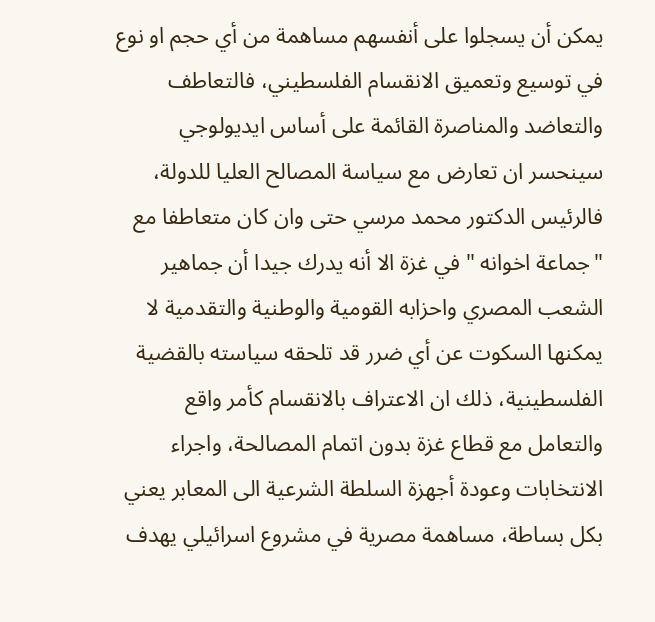يمكن أن يسجلوا على أنفسهم مساهمة من أي حجم او نوع في توسيع وتعميق الانقسام الفلسطيني، فالتعاطف والتعاضد والمناصرة القائمة على أساس ايديولوجي سينحسر ان تعارض مع سياسة المصالح العليا للدولة، فالرئيس الدكتور محمد مرسي حتى وان كان متعاطفا مع "جماعة اخوانه " في غزة الا أنه يدرك جيدا أن جماهير الشعب المصري واحزابه القومية والوطنية والتقدمية لا يمكنها السكوت عن أي ضرر قد تلحقه سياسته بالقضية الفلسطينية، ذلك ان الاعتراف بالانقسام كأمر واقع والتعامل مع قطاع غزة بدون اتمام المصالحة، واجراء الانتخابات وعودة أجهزة السلطة الشرعية الى المعابر يعني بكل بساطة، مساهمة مصرية في مشروع اسرائيلي يهدف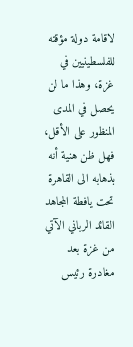لاقامة دولة مؤقته للفلسطينيين في غزة، وهذا ما لن يحصل في المدى المنظور على الأقل، فهل ظن هنية أنه بذهابه الى القاهرة تحت يافطة المجاهد القائد الرباني الآتي من غزة بعد مغادرة رئيس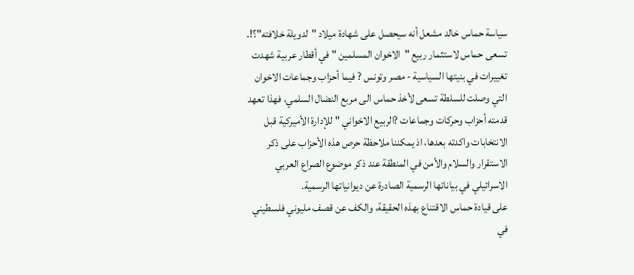سياسة حماس خالد مشعل أنه سيحصل على شهادة ميلاد "لدويلة خلافته"؟!.
تسعى حماس لاستثمار ربيع "الاخوان المسلمين " في أقطار عربية شهدت تغييرات في بنيتها السياسية - مصر وتونس ? فيما أحزاب وجماعات الاخوان التي وصلت للسلطة تسعى لأخذ حماس الى مربع النضال السلمي، فهذا تعهد قدمته أحزاب وحركات وجماعات ?الربيع الاخواني " للإدارة الأميركية قبل الانتخابات واكدته بعدها، اذ يمكننا ملاحظة حرص هذه الأحزاب على ذكر الاستقرار والسلام والأمن في المنطقة عند ذكر موضوع الصراع العربي الاسرائيلي في بياناتها الرسمية الصادرة عن ديوانياتها الرسمية.
على قيادة حماس الاقتناع بهذه الحقيقة، والكف عن قصف مليوني فلسطيني في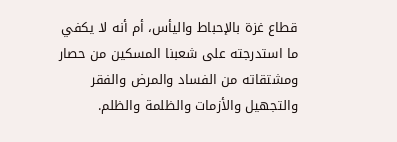قطاع غزة بالإحباط واليأس، أم أنه لا يكفي ما استدرجته على شعبنا المسكين من حصار ومشتقاته من الفساد والمرض والفقر والتجهيل والأزمات والظلمة والظلم.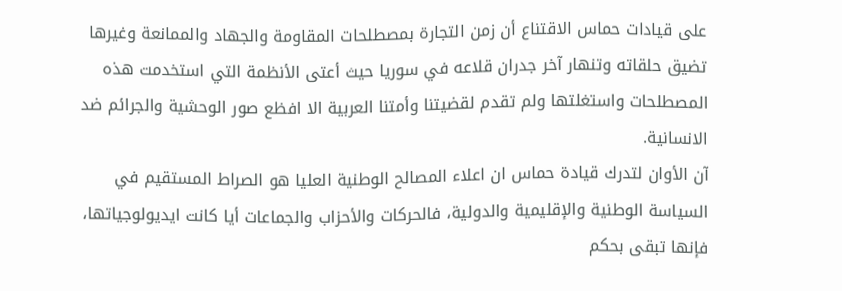على قيادات حماس الاقتناع أن زمن التجارة بمصطلحات المقاومة والجهاد والممانعة وغيرها تضيق حلقاته وتنهار آخر جدران قلاعه في سوريا حيث أعتى الأنظمة التي استخدمت هذه المصطلحات واستغلتها ولم تقدم لقضيتنا وأمتنا العربية الا افظع صور الوحشية والجرائم ضد الانسانية.
آن الأوان لتدرك قيادة حماس ان اعلاء المصالح الوطنية العليا هو الصراط المستقيم في السياسة الوطنية والإقليمية والدولية، فالحركات والأحزاب والجماعات أيا كانت ايديولوجياتها، فإنها تبقى بحكم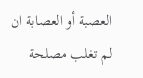العصبة أو العصابة ان لم تغلب مصلحة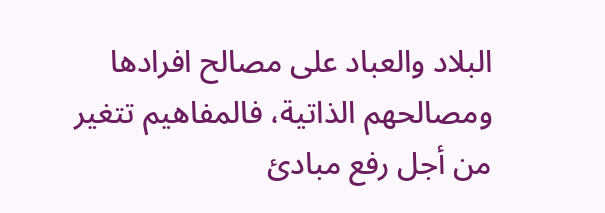البلاد والعباد على مصالح افرادها ومصالحهم الذاتية، فالمفاهيم تتغير من أجل رفع مبادئ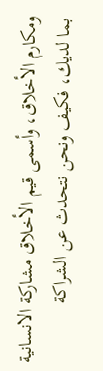ومكارم الأخلاق، وأسمى قيم الأخلاق مشاركة الانسانية بما لديك، فكيف ونحن نتحدث عن الشراكة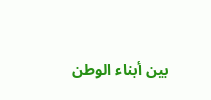بين أبناء الوطن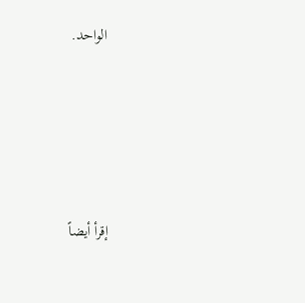الواحد.





إقرأ أيضاً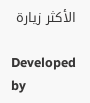الأكثر زيارة

Developed by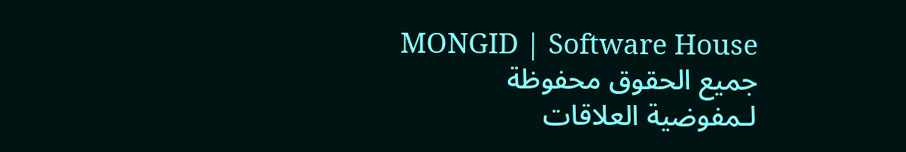MONGID | Software House جميع الحقوق محفوظة لـمفوضية العلاقات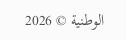الوطنية © 2026